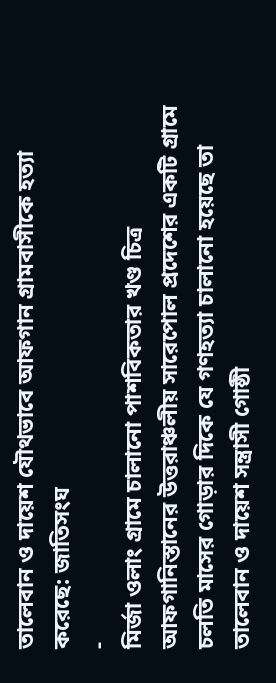তালেবান ও দায়েশ যৌথভাবে আফগান গ্রামবাসীকে হত্যা করেছে: জাতিসংঘ
-
মির্জা ওলাং গ্রামে চালানো পাশবিকতার খণ্ড চিত্র
আফগানিস্তানের উত্তরাঞ্চলীয় সারেপোল প্রদেশের একটি গ্রামে চলতি মাসের গোড়ার দিকে যে গণহত্যা চালানো হয়েছে তা তালেবান ও দায়েশ সন্ত্রাসী গোষ্ঠী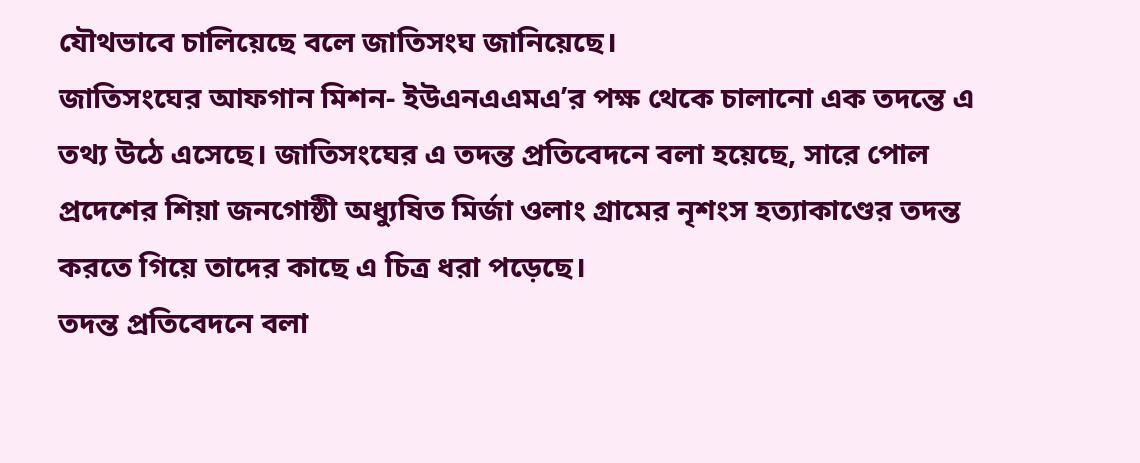যৌথভাবে চালিয়েছে বলে জাতিসংঘ জানিয়েছে।
জাতিসংঘের আফগান মিশন- ইউএনএএমএ’র পক্ষ থেকে চালানো এক তদন্তে এ তথ্য উঠে এসেছে। জাতিসংঘের এ তদন্ত প্রতিবেদনে বলা হয়েছে, সারে পোল প্রদেশের শিয়া জনগোষ্ঠী অধ্যুষিত মির্জা ওলাং গ্রামের নৃশংস হত্যাকাণ্ডের তদন্ত করতে গিয়ে তাদের কাছে এ চিত্র ধরা পড়েছে।
তদন্ত প্রতিবেদনে বলা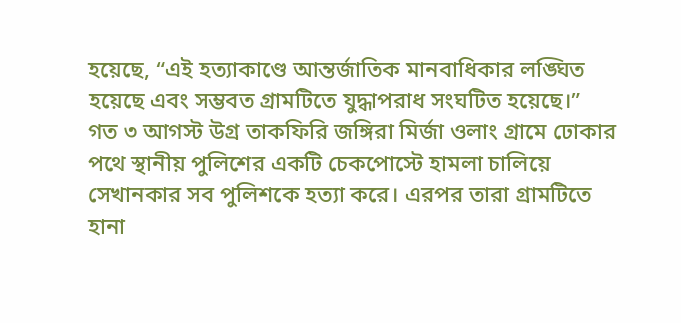হয়েছে, “এই হত্যাকাণ্ডে আন্তর্জাতিক মানবাধিকার লঙ্ঘিত হয়েছে এবং সম্ভবত গ্রামটিতে যুদ্ধাপরাধ সংঘটিত হয়েছে।”
গত ৩ আগস্ট উগ্র তাকফিরি জঙ্গিরা মির্জা ওলাং গ্রামে ঢোকার পথে স্থানীয় পুলিশের একটি চেকপোস্টে হামলা চালিয়ে সেখানকার সব পুলিশকে হত্যা করে। এরপর তারা গ্রামটিতে হানা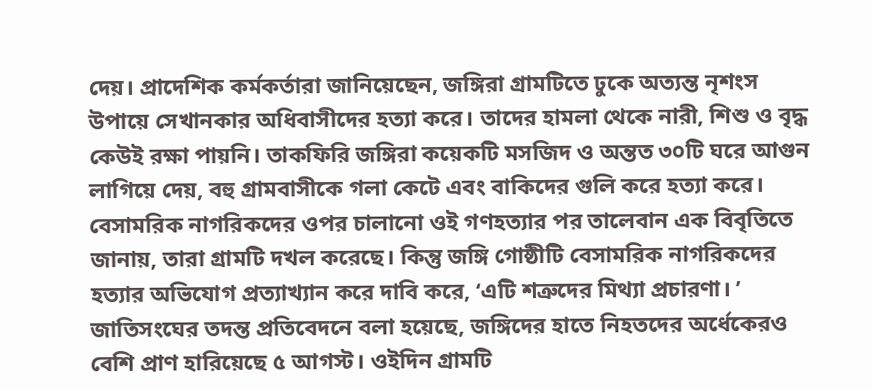দেয়। প্রাদেশিক কর্মকর্তারা জানিয়েছেন, জঙ্গিরা গ্রামটিতে ঢুকে অত্যন্ত নৃশংস উপায়ে সেখানকার অধিবাসীদের হত্যা করে। তাদের হামলা থেকে নারী, শিশু ও বৃদ্ধ কেউই রক্ষা পায়নি। তাকফিরি জঙ্গিরা কয়েকটি মসজিদ ও অন্তত ৩০টি ঘরে আগুন লাগিয়ে দেয়, বহু গ্রামবাসীকে গলা কেটে এবং বাকিদের গুলি করে হত্যা করে।
বেসামরিক নাগরিকদের ওপর চালানো ওই গণহত্যার পর তালেবান এক বিবৃতিতে জানায়, তারা গ্রামটি দখল করেছে। কিন্তু জঙ্গি গোষ্ঠীটি বেসামরিক নাগরিকদের হত্যার অভিযোগ প্রত্যাখ্যান করে দাবি করে, ‘এটি শত্রুদের মিথ্যা প্রচারণা। ’
জাতিসংঘের তদন্ত প্রতিবেদনে বলা হয়েছে, জঙ্গিদের হাতে নিহতদের অর্ধেকেরও বেশি প্রাণ হারিয়েছে ৫ আগস্ট। ওইদিন গ্রামটি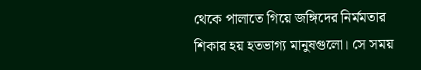থেকে পালাতে গিয়ে জঙ্গিদের নির্মমতার শিকার হয় হতভাগ্য মানুষগুলো। সে সময়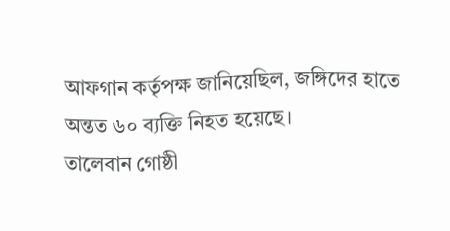আফগান কর্তৃপক্ষ জানিয়েছিল, জঙ্গিদের হাতে অন্তত ৬০ ব্যক্তি নিহত হয়েছে।
তালেবান গোষ্ঠী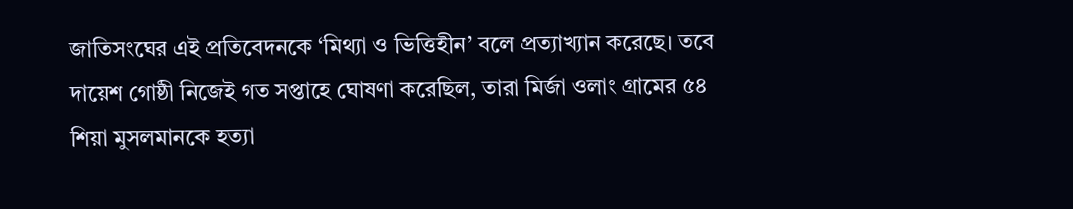জাতিসংঘের এই প্রতিবেদনকে ‘মিথ্যা ও ভিত্তিহীন’ বলে প্রত্যাখ্যান করেছে। তবে দায়েশ গোষ্ঠী নিজেই গত সপ্তাহে ঘোষণা করেছিল, তারা মির্জা ওলাং গ্রামের ৫৪ শিয়া মুসলমানকে হত্যা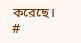করেছে। #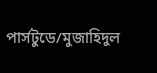পার্সটুডে/মুজাহিদুল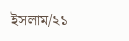ইসলাম/২১